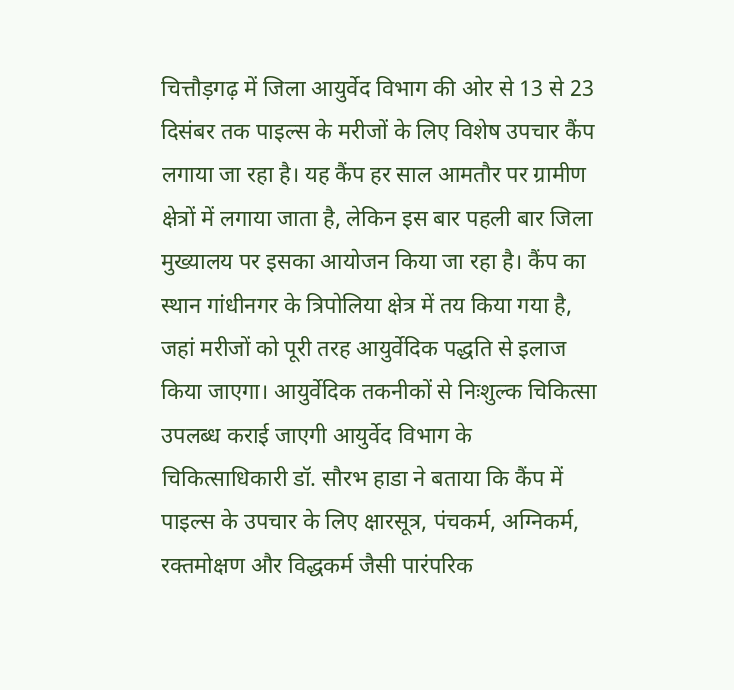चित्तौड़गढ़ में जिला आयुर्वेद विभाग की ओर से 13 से 23 दिसंबर तक पाइल्स के मरीजों के लिए विशेष उपचार कैंप लगाया जा रहा है। यह कैंप हर साल आमतौर पर ग्रामीण क्षेत्रों में लगाया जाता है, लेकिन इस बार पहली बार जिला मुख्यालय पर इसका आयोजन किया जा रहा है। कैंप का स्थान गांधीनगर के त्रिपोलिया क्षेत्र में तय किया गया है, जहां मरीजों को पूरी तरह आयुर्वेदिक पद्धति से इलाज किया जाएगा। आयुर्वेदिक तकनीकों से निःशुल्क चिकित्सा उपलब्ध कराई जाएगी आयुर्वेद विभाग के चिकित्साधिकारी डॉ. सौरभ हाडा ने बताया कि कैंप में पाइल्स के उपचार के लिए क्षारसूत्र, पंचकर्म, अग्निकर्म, रक्तमोक्षण और विद्धकर्म जैसी पारंपरिक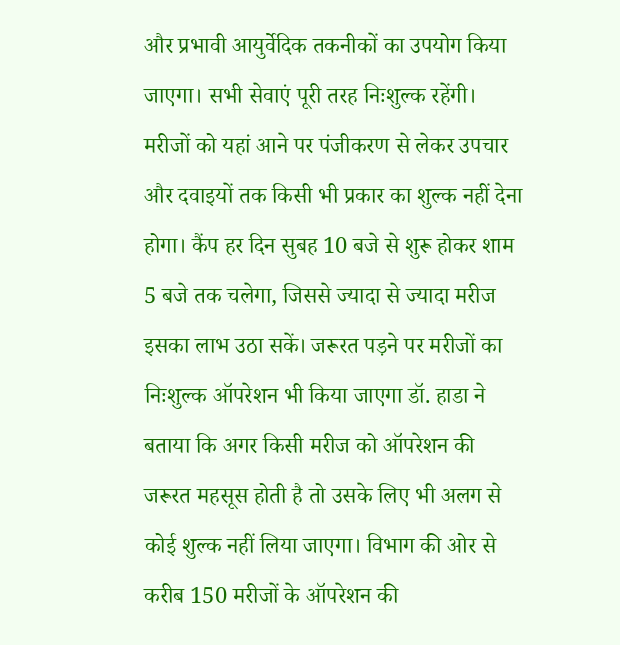और प्रभावी आयुर्वेदिक तकनीकों का उपयोग किया जाएगा। सभी सेवाएं पूरी तरह निःशुल्क रहेंगी। मरीजों को यहां आने पर पंजीकरण से लेकर उपचार और दवाइयों तक किसी भी प्रकार का शुल्क नहीं देना होगा। कैंप हर दिन सुबह 10 बजे से शुरू होकर शाम 5 बजे तक चलेगा, जिससे ज्यादा से ज्यादा मरीज इसका लाभ उठा सकें। जरूरत पड़ने पर मरीजों का निःशुल्क ऑपरेशन भी किया जाएगा डॉ. हाडा ने बताया कि अगर किसी मरीज को ऑपरेशन की जरूरत महसूस होती है तो उसके लिए भी अलग से कोई शुल्क नहीं लिया जाएगा। विभाग की ओर से करीब 150 मरीजों के ऑपरेशन की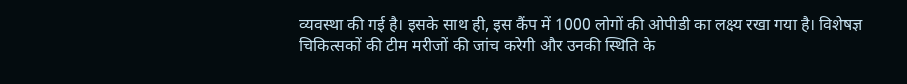व्यवस्था की गई है। इसके साथ ही, इस कैंप में 1000 लोगों की ओपीडी का लक्ष्य रखा गया है। विशेषज्ञ चिकित्सकों की टीम मरीजों की जांच करेगी और उनकी स्थिति के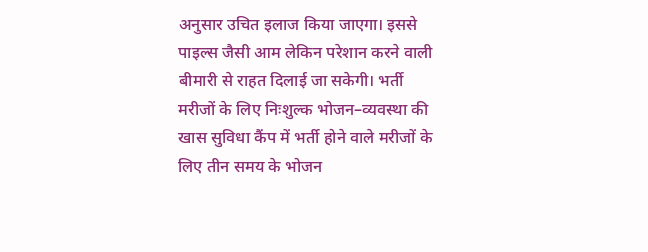अनुसार उचित इलाज किया जाएगा। इससे पाइल्स जैसी आम लेकिन परेशान करने वाली बीमारी से राहत दिलाई जा सकेगी। भर्ती मरीजों के लिए निःशुल्क भोजन–व्यवस्था की खास सुविधा कैंप में भर्ती होने वाले मरीजों के लिए तीन समय के भोजन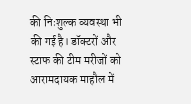की निःशुल्क व्यवस्था भी की गई है। डॉक्टरों और स्टाफ की टीम मरीजों को आरामदायक माहौल में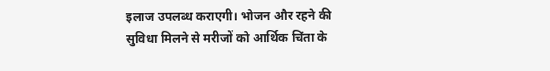इलाज उपलब्ध कराएगी। भोजन और रहने की सुविधा मिलने से मरीजों को आर्थिक चिंता के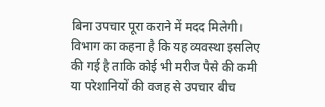बिना उपचार पूरा कराने में मदद मिलेगी। विभाग का कहना है कि यह व्यवस्था इसलिए की गई है ताकि कोई भी मरीज पैसे की कमी या परेशानियों की वजह से उपचार बीच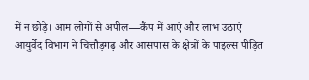में न छोड़े। आम लोगों से अपील—कैंप में आएं और लाभ उठाएं आयुर्वेद विभाग ने चित्तौड़गढ़ और आसपास के क्षेत्रों के पाइल्स पीड़ित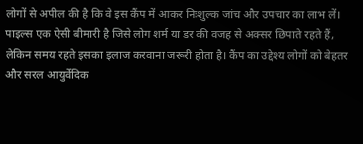लोगों से अपील की है कि वे इस कैंप में आकर निःशुल्क जांच और उपचार का लाभ लें। पाइल्स एक ऐसी बीमारी है जिसे लोग शर्म या डर की वजह से अक्सर छिपाते रहते हैं, लेकिन समय रहते इसका इलाज करवाना जरूरी होता है। कैंप का उद्देश्य लोगों को बेहतर और सरल आयुर्वेदिक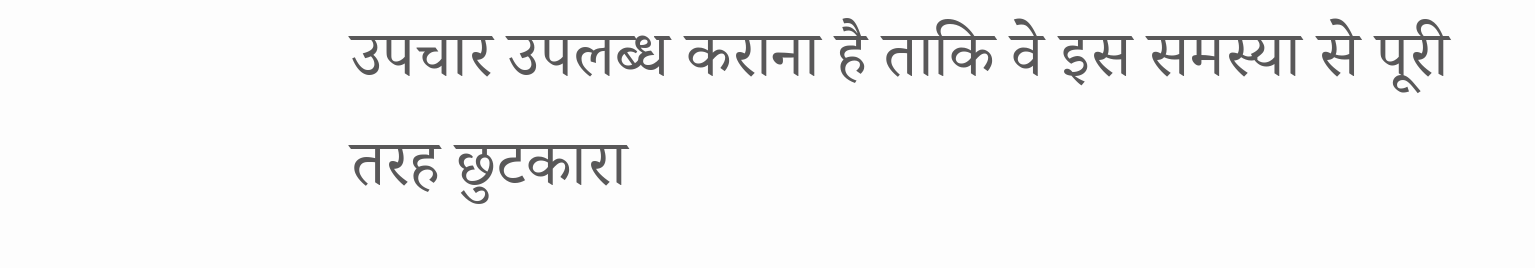उपचार उपलब्ध कराना है ताकि वे इस समस्या से पूरी तरह छुटकारा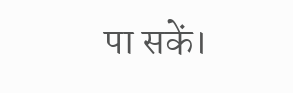पा सकें।